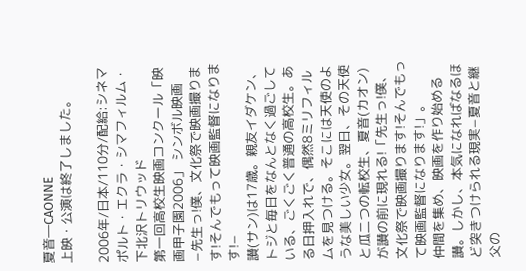夏音―CAONNE
上映・公演は終了しました。

2006年/日本/110分/配給:シネマポルト・エクラ・シマフィルム・下北沢トリウッド
第一回高校生映画コンクール「映画甲子園2006」 シンボル映画
−先生っ!僕、文化祭で映画撮ります!そんでもって映画監督になります!−
讃(サン)は17歳。親友イダケン、トジと毎日をなんとなく過ごしている、ごくごく普通の高校生。ある日押入れで、偶然8ミリフィルムを見つける。そこには天使のような美しい少女。翌日、その天使と瓜二つの転校生、夏音(カオン)が讃の前に現れる!「先生っ!僕、文化祭で映画撮ります!そんでもって映画監督になります!」。
仲間を集め、映画を作り始める讃。しかし、本気になればなるほど突きつけられる現実−夏音と継父の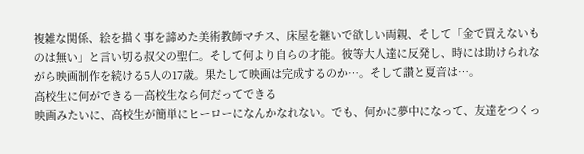複雑な関係、絵を描く事を諦めた美術教師マチス、床屋を継いで欲しい両親、そして「金で買えないものは無い」と言い切る叔父の聖仁。そして何より自らの才能。彼等大人達に反発し、時には助けられながら映画制作を続ける5人の17歳。果たして映画は完成するのか…。そして讃と夏音は…。
高校生に何ができる―高校生なら何だってできる
映画みたいに、高校生が簡単にヒーローになんかなれない。でも、何かに夢中になって、友達をつくっ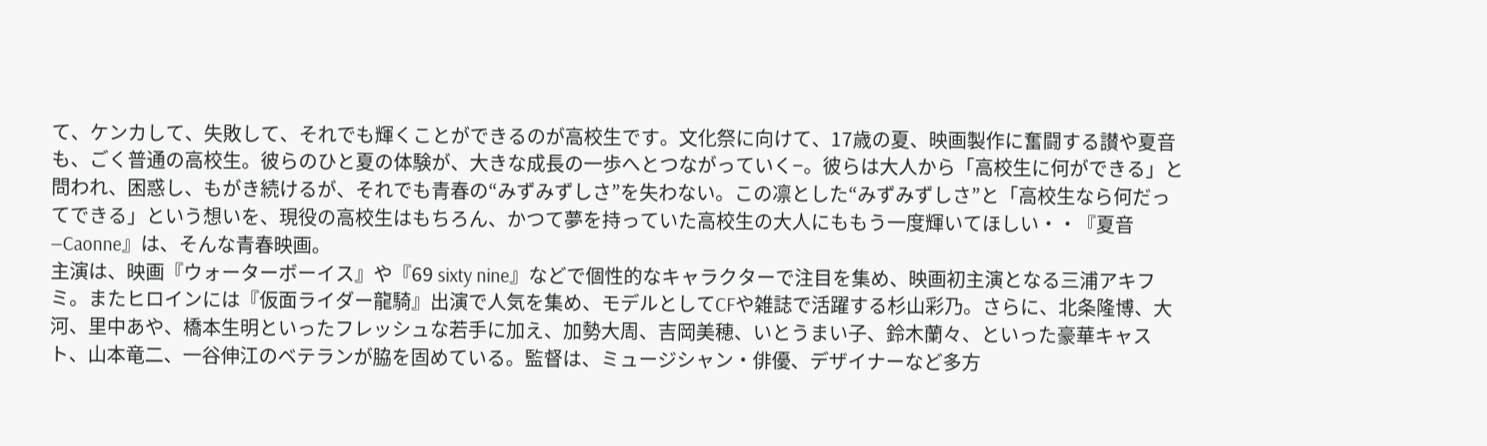て、ケンカして、失敗して、それでも輝くことができるのが高校生です。文化祭に向けて、17歳の夏、映画製作に奮闘する讃や夏音も、ごく普通の高校生。彼らのひと夏の体験が、大きな成長の一歩へとつながっていく−。彼らは大人から「高校生に何ができる」と問われ、困惑し、もがき続けるが、それでも青春の“みずみずしさ”を失わない。この凛とした“みずみずしさ”と「高校生なら何だってできる」という想いを、現役の高校生はもちろん、かつて夢を持っていた高校生の大人にももう一度輝いてほしい・・『夏音―Caonne』は、そんな青春映画。
主演は、映画『ウォーターボーイス』や『69 sixty nine』などで個性的なキャラクターで注目を集め、映画初主演となる三浦アキフミ。またヒロインには『仮面ライダー龍騎』出演で人気を集め、モデルとしてCFや雑誌で活躍する杉山彩乃。さらに、北条隆博、大河、里中あや、橋本生明といったフレッシュな若手に加え、加勢大周、吉岡美穂、いとうまい子、鈴木蘭々、といった豪華キャスト、山本竜二、一谷伸江のベテランが脇を固めている。監督は、ミュージシャン・俳優、デザイナーなど多方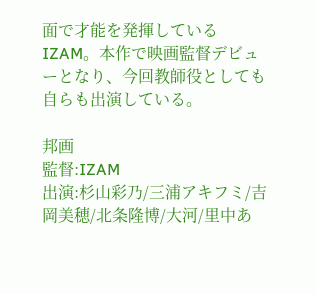面で才能を発揮しているIZAM。本作で映画監督デビューとなり、今回教師役としても自らも出演している。

邦画
監督:IZAM
出演:杉山彩乃/三浦アキフミ/吉岡美穂/北条隆博/大河/里中あ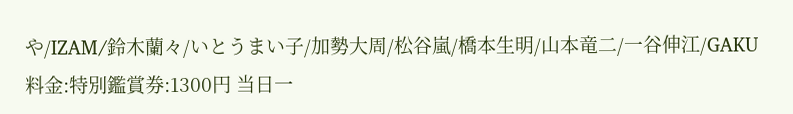や/IZAM/鈴木蘭々/いとうまい子/加勢大周/松谷嵐/橋本生明/山本竜二/一谷伸江/GAKU
料金:特別鑑賞券:1300円 当日一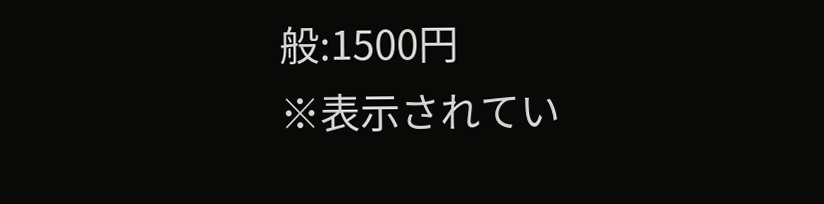般:1500円
※表示されてい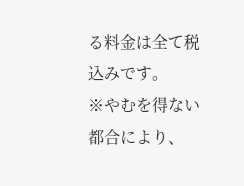る料金は全て税込みです。
※やむを得ない都合により、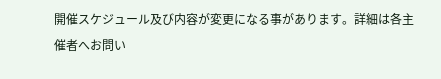開催スケジュール及び内容が変更になる事があります。詳細は各主催者へお問い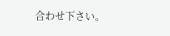合わせ下さい。